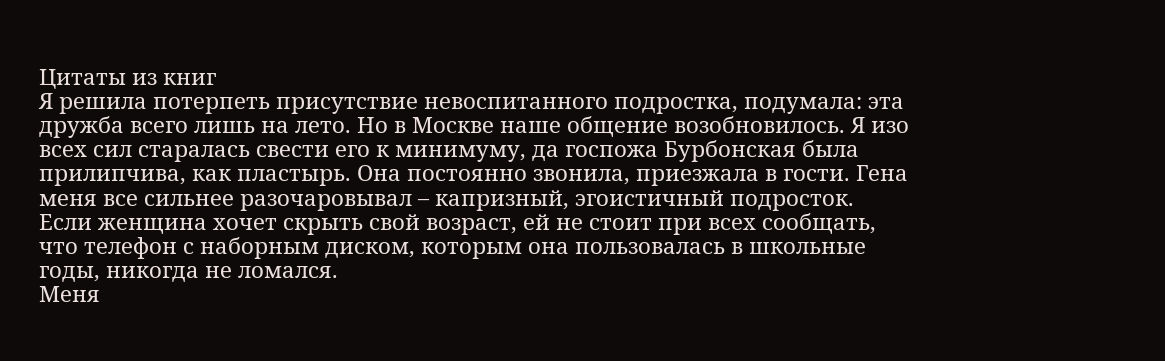Цитаты из книг
Я решила потерпеть присутствие невоспитанного подростка, подумала: эта дружба всего лишь на лето. Но в Москве наше общение возобновилось. Я изо всех сил старалась свести его к минимуму, да госпожа Бурбонская была прилипчива, как пластырь. Она постоянно звонила, приезжала в гости. Гена меня все сильнее разочаровывал – капризный, эгоистичный подросток.
Если женщина хочет скрыть свой возраст, ей не стоит при всех сообщать, что телефон с наборным диском, которым она пользовалась в школьные годы, никогда не ломался.
Меня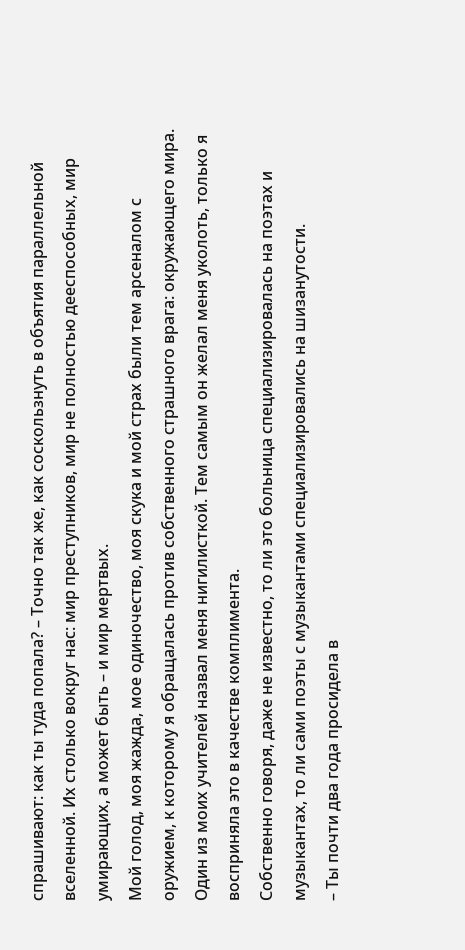спрашивают: как ты туда попала? – Точно так же, как соскользнуть в объятия параллельной вселенной. Их столько вокруг нас: мир преступников, мир не полностью дееспособных, мир умирающих, а может быть – и мир мертвых.
Мой голод, моя жажда, мое одиночество, моя скука и мой страх были тем арсеналом с оружием, к которому я обращалась против собственного страшного врага: окружающего мира.
Один из моих учителей назвал меня нигилисткой. Тем самым он желал меня уколоть, только я восприняла это в качестве комплимента.
Собственно говоря, даже не известно, то ли это больница специализировалась на поэтах и музыкантах, то ли сами поэты с музыкантами специализировались на шизанутости.
– Ты почти два года просидела в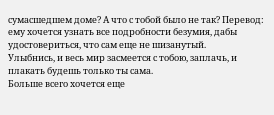сумасшедшем доме? А что с тобой было не так? Перевод: ему хочется узнать все подробности безумия, дабы удостовериться, что сам еще не шизанутый.
Улыбнись, и весь мир засмеется с тобою, заплачь, и плакать будешь только ты сама.
Больше всего хочется еще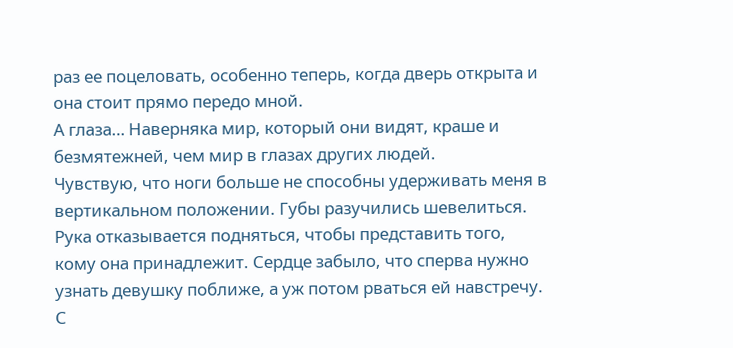раз ее поцеловать, особенно теперь, когда дверь открыта и она стоит прямо передо мной.
А глаза… Наверняка мир, который они видят, краше и безмятежней, чем мир в глазах других людей.
Чувствую, что ноги больше не способны удерживать меня в вертикальном положении. Губы разучились шевелиться. Рука отказывается подняться, чтобы представить того, кому она принадлежит. Сердце забыло, что сперва нужно узнать девушку поближе, а уж потом рваться ей навстречу.
С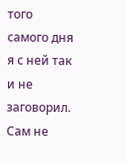того самого дня я с ней так и не заговорил. Сам не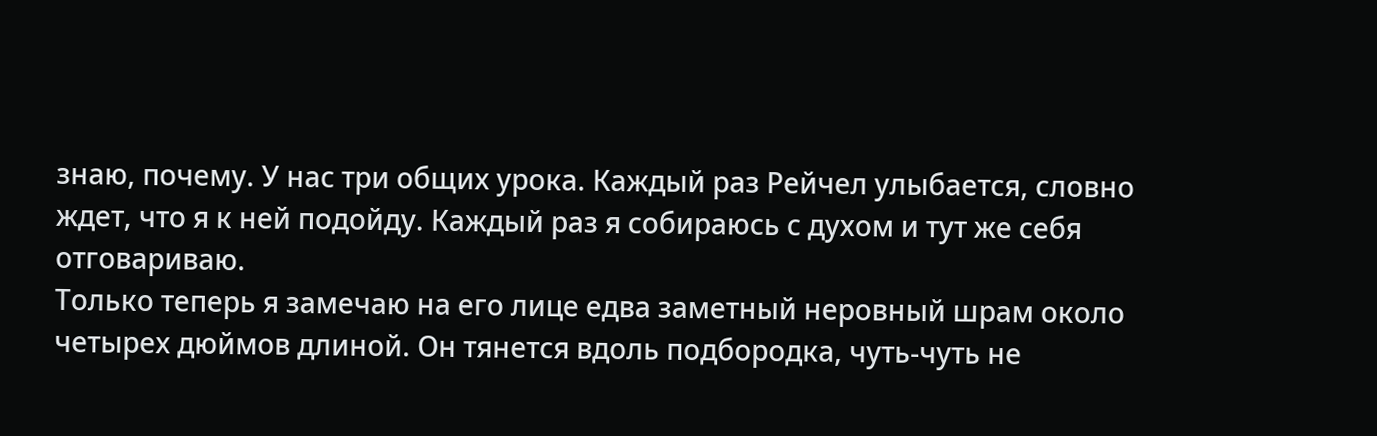знаю, почему. У нас три общих урока. Каждый раз Рейчел улыбается, словно ждет, что я к ней подойду. Каждый раз я собираюсь с духом и тут же себя отговариваю.
Только теперь я замечаю на его лице едва заметный неровный шрам около четырех дюймов длиной. Он тянется вдоль подбородка, чуть-чуть не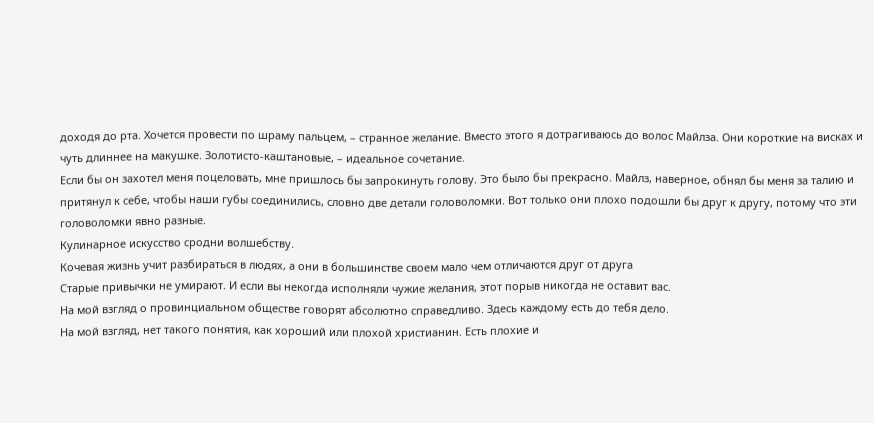доходя до рта. Хочется провести по шраму пальцем, – странное желание. Вместо этого я дотрагиваюсь до волос Майлза. Они короткие на висках и чуть длиннее на макушке. Золотисто-каштановые, – идеальное сочетание.
Если бы он захотел меня поцеловать, мне пришлось бы запрокинуть голову. Это было бы прекрасно. Майлз, наверное, обнял бы меня за талию и притянул к себе, чтобы наши губы соединились, словно две детали головоломки. Вот только они плохо подошли бы друг к другу, потому что эти головоломки явно разные.
Кулинарное искусство сродни волшебству.
Кочевая жизнь учит разбираться в людях, а они в большинстве своем мало чем отличаются друг от друга
Старые привычки не умирают. И если вы некогда исполняли чужие желания, этот порыв никогда не оставит вас.
На мой взгляд о провинциальном обществе говорят абсолютно справедливо. Здесь каждому есть до тебя дело.
На мой взгляд, нет такого понятия, как хороший или плохой христианин. Есть плохие и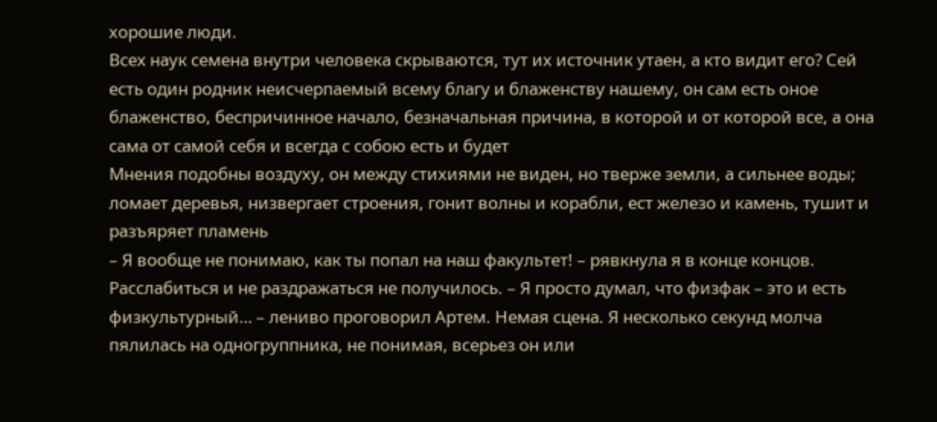хорошие люди.
Всех наук семена внутри человека скрываются, тут их источник утаен, а кто видит его? Сей есть один родник неисчерпаемый всему благу и блаженству нашему, он сам есть оное блаженство, беспричинное начало, безначальная причина, в которой и от которой все, а она сама от самой себя и всегда с собою есть и будет
Мнения подобны воздуху, он между стихиями не виден, но тверже земли, а сильнее воды; ломает деревья, низвергает строения, гонит волны и корабли, ест железо и камень, тушит и разъяряет пламень
– Я вообще не понимаю, как ты попал на наш факультет! – рявкнула я в конце концов. Расслабиться и не раздражаться не получилось. – Я просто думал, что физфак – это и есть физкультурный… – лениво проговорил Артем. Немая сцена. Я несколько секунд молча пялилась на одногруппника, не понимая, всерьез он или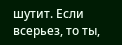шутит. Если всерьез, то ты,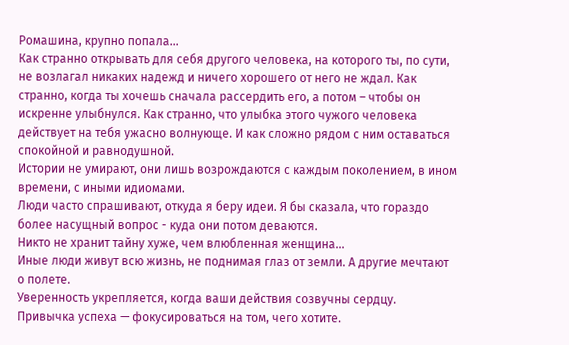Ромашина, крупно попала…
Как странно открывать для себя другого человека, на которого ты, по сути, не возлагал никаких надежд и ничего хорошего от него не ждал. Как странно, когда ты хочешь сначала рассердить его, а потом – чтобы он искренне улыбнулся. Как странно, что улыбка этого чужого человека действует на тебя ужасно волнующе. И как сложно рядом с ним оставаться спокойной и равнодушной.
Истории не умирают, они лишь возрождаются с каждым поколением, в ином времени, с иными идиомами.
Люди часто спрашивают, откуда я беру идеи. Я бы сказала, что гораздо более насущный вопрос - куда они потом деваются.
Никто не хранит тайну хуже, чем влюбленная женщина...
Иные люди живут всю жизнь, не поднимая глаз от земли. А другие мечтают о полете.
Уверенность укрепляется, когда ваши действия созвучны сердцу.
Привычка успеха — фокусироваться на том, чего хотите.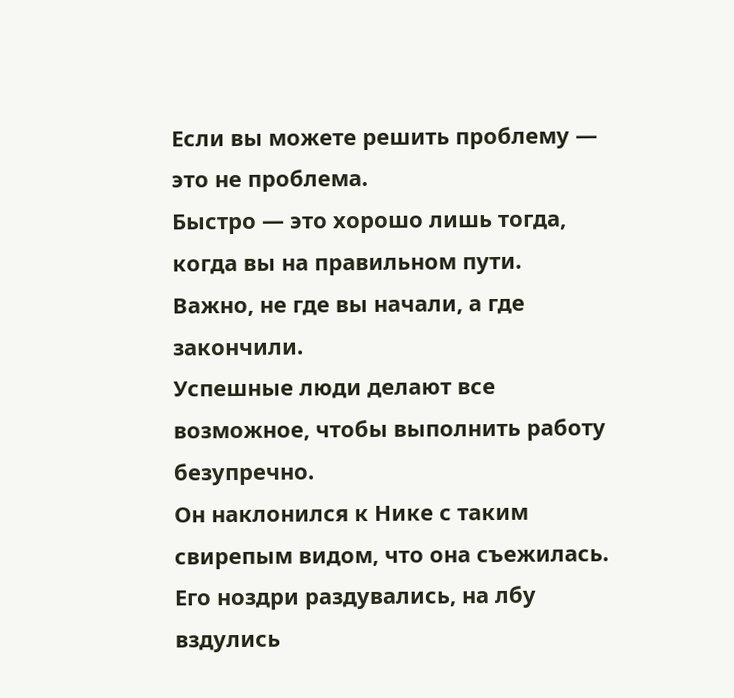Если вы можете решить проблему — это не проблема.
Быстро — это хорошо лишь тогда, когда вы на правильном пути.
Важно, не где вы начали, а где закончили.
Успешные люди делают все возможное, чтобы выполнить работу безупречно.
Он наклонился к Нике с таким свирепым видом, что она съежилась. Его ноздри раздувались, на лбу вздулись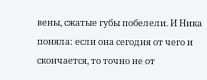вены, сжатые губы побелели. И Ника поняла: если она сегодня от чего и скончается, то точно не от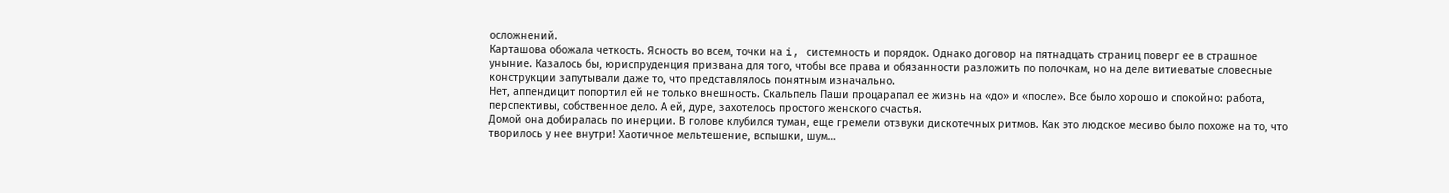осложнений.
Карташова обожала четкость. Ясность во всем, точки на i, системность и порядок. Однако договор на пятнадцать страниц поверг ее в страшное уныние. Казалось бы, юриспруденция призвана для того, чтобы все права и обязанности разложить по полочкам, но на деле витиеватые словесные конструкции запутывали даже то, что представлялось понятным изначально.
Нет, аппендицит попортил ей не только внешность. Скальпель Паши процарапал ее жизнь на «до» и «после». Все было хорошо и спокойно: работа, перспективы, собственное дело. А ей, дуре, захотелось простого женского счастья.
Домой она добиралась по инерции. В голове клубился туман, еще гремели отзвуки дискотечных ритмов. Как это людское месиво было похоже на то, что творилось у нее внутри! Хаотичное мельтешение, вспышки, шум…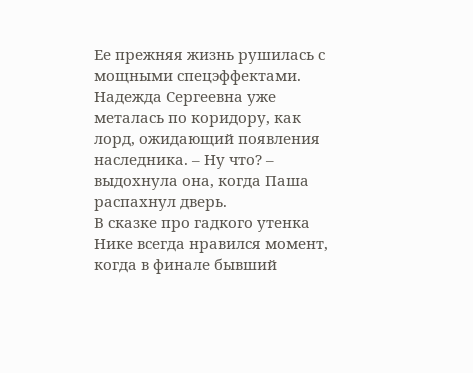Ее прежняя жизнь рушилась с мощными спецэффектами.
Надежда Сергеевна уже металась по коридору, как лорд, ожидающий появления наследника. – Ну что? – выдохнула она, когда Паша распахнул дверь.
В сказке про гадкого утенка Нике всегда нравился момент, когда в финале бывший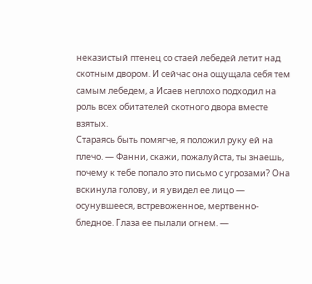неказистый птенец со стаей лебедей летит над скотным двором. И сейчас она ощущала себя тем самым лебедем, а Исаев неплохо подходил на роль всех обитателей скотного двора вместе взятых.
Стараясь быть помягче, я положил руку ей на плечо. — Фанни, скажи, пожалуйста, ты знаешь, почему к тебе попало это письмо с угрозами? Она вскинула голову, и я увидел ее лицо — осунувшееся, встревоженное, мертвенно-бледное. Глаза ее пылали огнем. —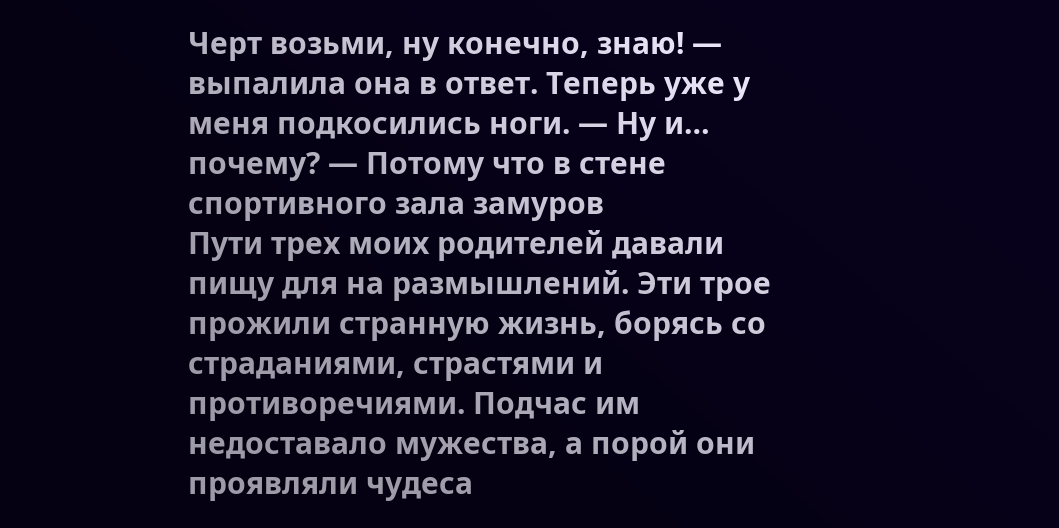Черт возьми, ну конечно, знаю! — выпалила она в ответ. Теперь уже у меня подкосились ноги. — Ну и… почему? — Потому что в стене спортивного зала замуров
Пути трех моих родителей давали пищу для на размышлений. Эти трое прожили странную жизнь, борясь со страданиями, страстями и противоречиями. Подчас им недоставало мужества, а порой они проявляли чудеса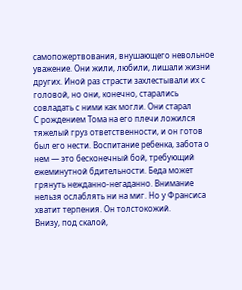самопожертвования, внушающего невольное уважение. Они жили, любили, лишали жизни других. Иной раз страсти захлестывали их с головой, но они, конечно, старались совладать с ними как могли. Они старал
С рождением Тома на его плечи ложился тяжелый груз ответственности, и он готов был его нести. Воспитание ребенка, забота о нем — это бесконечный бой, требующий ежеминутной бдительности. Беда может грянуть нежданно-негаданно. Внимание нельзя ослаблять ни на миг. Но у Франсиса хватит терпения. Он толстокожий.
Внизу, под скалой,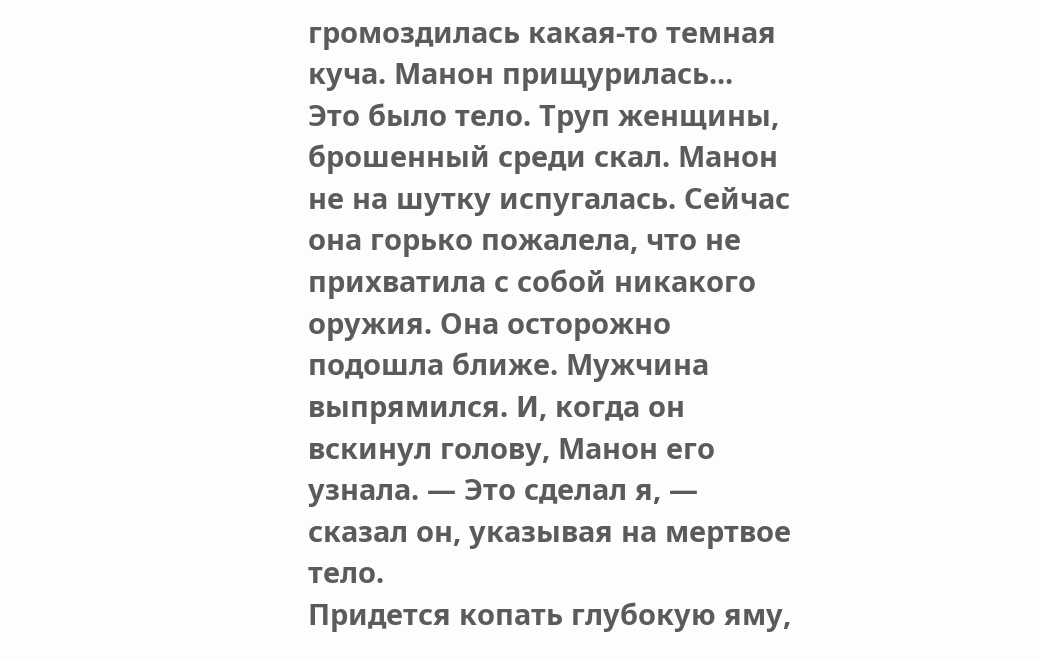громоздилась какая-то темная куча. Манон прищурилась... Это было тело. Труп женщины, брошенный среди скал. Манон не на шутку испугалась. Сейчас она горько пожалела, что не прихватила с собой никакого оружия. Она осторожно подошла ближе. Мужчина выпрямился. И, когда он вскинул голову, Манон его узнала. — Это сделал я, — сказал он, указывая на мертвое тело.
Придется копать глубокую яму,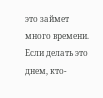это займет много времени. Если делать это днем, кто-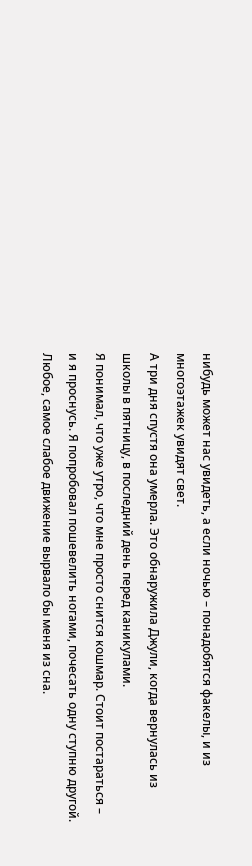нибудь может нас увидеть, а если ночью – понадобятся факелы, и из многоэтажек увидят свет.
А три дня спустя она умерла. Это обнаружила Джули, когда вернулась из школы в пятницу, в последний день перед каникулами.
Я понимал, что уже утро, что мне просто снится кошмар. Стоит постараться – и я проснусь. Я попробовал пошевелить ногами, почесать одну ступню другой. Любое, самое слабое движение вырвало бы меня из сна.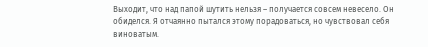Выходит, что над папой шутить нельзя – получается совсем невесело. Он обиделся. Я отчаянно пытался этому порадоваться, но чувствовал себя виноватым.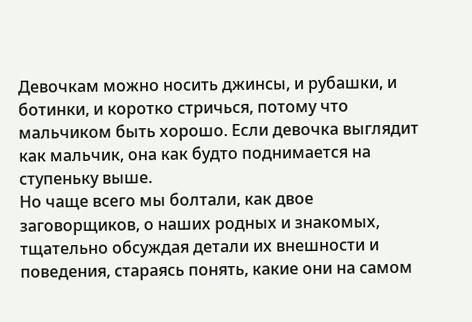Девочкам можно носить джинсы, и рубашки, и ботинки, и коротко стричься, потому что мальчиком быть хорошо. Если девочка выглядит как мальчик, она как будто поднимается на ступеньку выше.
Но чаще всего мы болтали, как двое заговорщиков, о наших родных и знакомых, тщательно обсуждая детали их внешности и поведения, стараясь понять, какие они на самом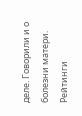деле. Говорили и о болезни матери.
Рейтинги